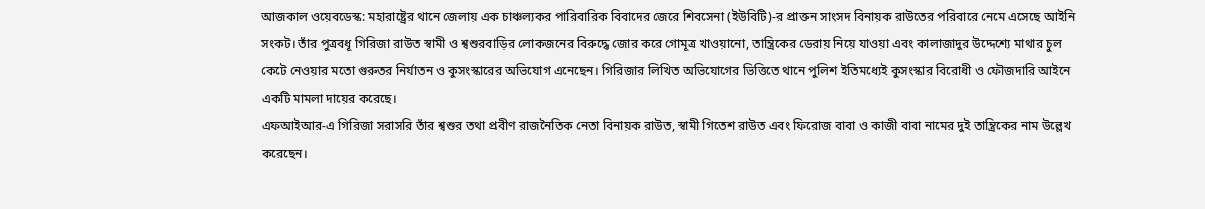আজকাল ওয়েবডেস্ক: মহারাষ্ট্রের থানে জেলায় এক চাঞ্চল্যকর পারিবারিক বিবাদের জেরে শিবসেনা (ইউবিটি)-র প্রাক্তন সাংসদ বিনায়ক রাউতের পরিবারে নেমে এসেছে আইনি সংকট। তাঁর পুত্রবধূ গিরিজা রাউত স্বামী ও শ্বশুরবাড়ির লোকজনের বিরুদ্ধে জোর করে গোমূত্র খাওয়ানো, তান্ত্রিকের ডেরায় নিয়ে যাওয়া এবং কালাজাদুর উদ্দেশ্যে মাথার চুল কেটে নেওয়ার মতো গুরুতর নির্যাতন ও কুসংস্কারের অভিযোগ এনেছেন। গিরিজার লিখিত অভিযোগের ভিত্তিতে থানে পুলিশ ইতিমধ্যেই কুসংস্কার বিরোধী ও ফৌজদারি আইনে একটি মামলা দায়ের করেছে।
এফআইআর-এ গিরিজা সরাসরি তাঁর শ্বশুর তথা প্রবীণ রাজনৈতিক নেতা বিনায়ক রাউত, স্বামী গিতেশ রাউত এবং ফিরোজ বাবা ও কাজী বাবা নামের দুই তান্ত্রিকের নাম উল্লেখ করেছেন।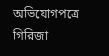অভিযোগপত্রে গিরিজা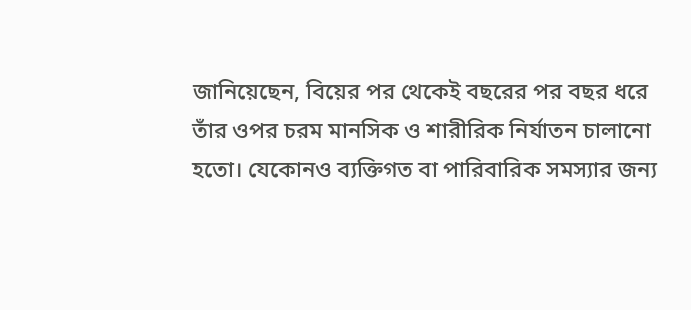জানিয়েছেন, বিয়ের পর থেকেই বছরের পর বছর ধরে তাঁর ওপর চরম মানসিক ও শারীরিক নির্যাতন চালানো হতো। যেকোনও ব্যক্তিগত বা পারিবারিক সমস্যার জন্য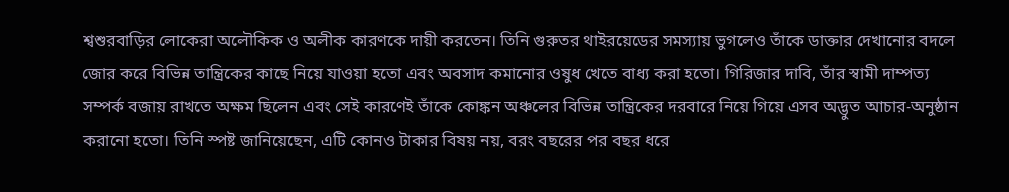শ্বশুরবাড়ির লোকেরা অলৌকিক ও অলীক কারণকে দায়ী করতেন। তিনি গুরুতর থাইরয়েডের সমস্যায় ভুগলেও তাঁকে ডাক্তার দেখানোর বদলে জোর করে বিভিন্ন তান্ত্রিকের কাছে নিয়ে যাওয়া হতো এবং অবসাদ কমানোর ওষুধ খেতে বাধ্য করা হতো। গিরিজার দাবি, তাঁর স্বামী দাম্পত্য সম্পর্ক বজায় রাখতে অক্ষম ছিলেন এবং সেই কারণেই তাঁকে কোঙ্কন অঞ্চলের বিভিন্ন তান্ত্রিকের দরবারে নিয়ে গিয়ে এসব অদ্ভুত আচার-অনুষ্ঠান করানো হতো। তিনি স্পষ্ট জানিয়েছেন, এটি কোনও টাকার বিষয় নয়, বরং বছরের পর বছর ধরে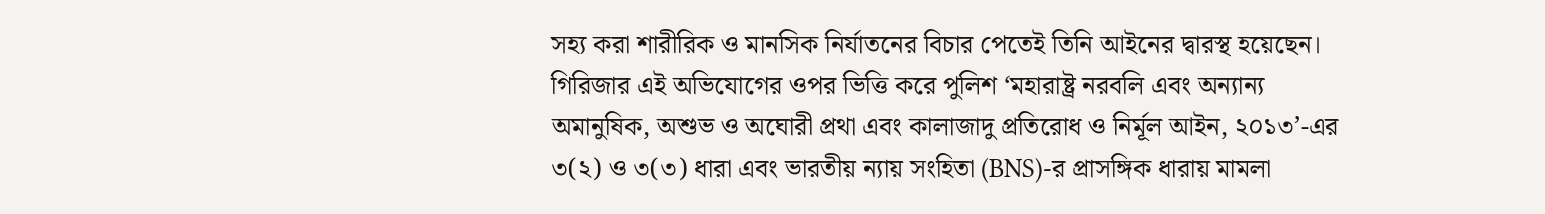সহ্য করা শারীরিক ও মানসিক নির্যাতনের বিচার পেতেই তিনি আইনের দ্বারস্থ হয়েছেন।
গিরিজার এই অভিযোগের ওপর ভিত্তি করে পুলিশ ‘মহারাষ্ট্র নরবলি এবং অন্যান্য অমানুষিক, অশুভ ও অঘোরী প্রথা এবং কালাজাদু প্রতিরোধ ও নির্মূল আইন, ২০১৩’-এর ৩(২) ও ৩(৩) ধারা এবং ভারতীয় ন্যায় সংহিতা (BNS)-র প্রাসঙ্গিক ধারায় মামলা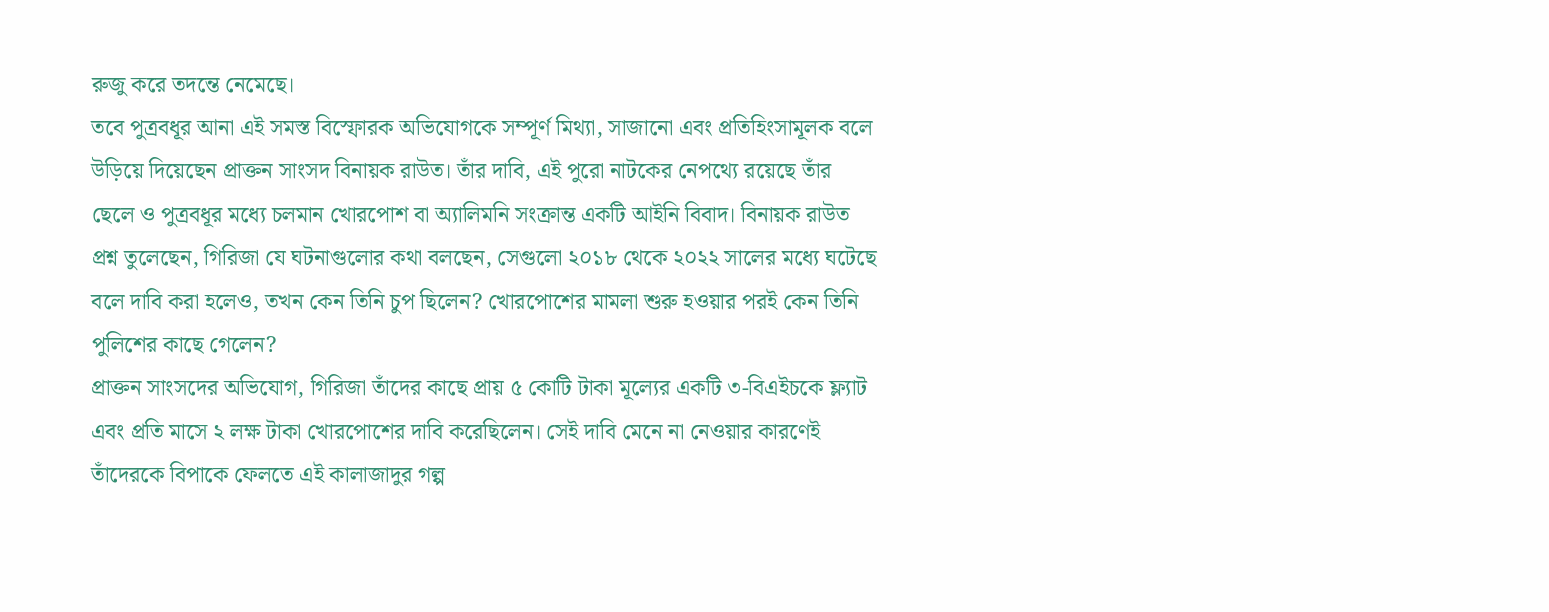রুজু করে তদন্তে নেমেছে।
তবে পুত্রবধূর আনা এই সমস্ত বিস্ফোরক অভিযোগকে সম্পূর্ণ মিথ্যা, সাজানো এবং প্রতিহিংসামূলক বলে উড়িয়ে দিয়েছেন প্রাক্তন সাংসদ বিনায়ক রাউত। তাঁর দাবি, এই পুরো নাটকের নেপথ্যে রয়েছে তাঁর ছেলে ও পুত্রবধূর মধ্যে চলমান খোরপোশ বা অ্যালিমনি সংক্রান্ত একটি আইনি বিবাদ। বিনায়ক রাউত প্রশ্ন তুলেছেন, গিরিজা যে ঘটনাগুলোর কথা বলছেন, সেগুলো ২০১৮ থেকে ২০২২ সালের মধ্যে ঘটেছে বলে দাবি করা হলেও, তখন কেন তিনি চুপ ছিলেন? খোরপোশের মামলা শুরু হওয়ার পরই কেন তিনি পুলিশের কাছে গেলেন?
প্রাক্তন সাংসদের অভিযোগ, গিরিজা তাঁদের কাছে প্রায় ৫ কোটি টাকা মূল্যের একটি ৩-বিএইচকে ফ্ল্যাট এবং প্রতি মাসে ২ লক্ষ টাকা খোরপোশের দাবি করেছিলেন। সেই দাবি মেনে না নেওয়ার কারণেই তাঁদেরকে বিপাকে ফেলতে এই কালাজাদুর গল্প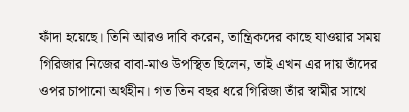ফাঁদা হয়েছে। তিনি আরও দাবি করেন, তান্ত্রিকদের কাছে যাওয়ার সময় গিরিজার নিজের বাবা-মাও উপস্থিত ছিলেন, তাই এখন এর দায় তাঁদের ওপর চাপানো অর্থহীন। গত তিন বছর ধরে গিরিজা তাঁর স্বামীর সাথে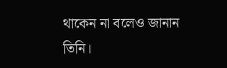থাকেন না বলেও জানান তিনি।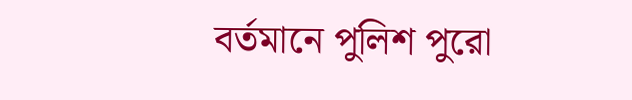বর্তমানে পুলিশ পুরো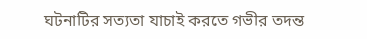ঘটনাটির সত্যতা যাচাই করতে গভীর তদন্ত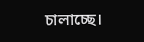চালাচ্ছে।